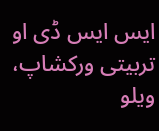ایس ایس ڈی او تربیتی ورکشاپ، ویلو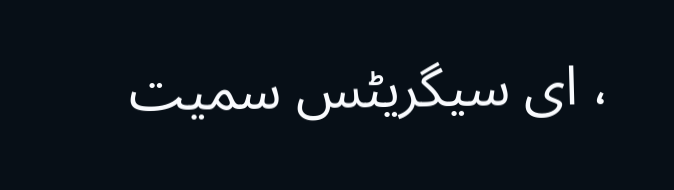، ای سیگریٹس سمیت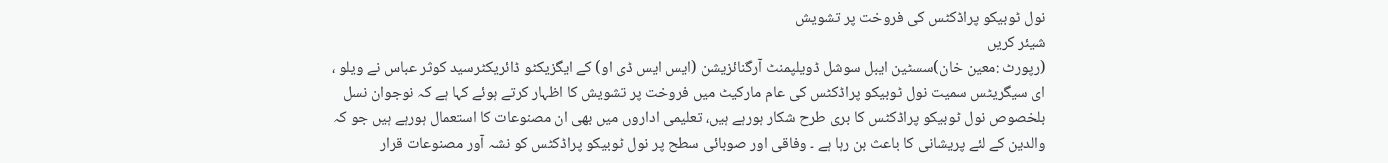نول ٹوبیکو پراڈکٹس کی فروخت پر تشویش
شیئر کریں
(رپورٹ :معین خان)سسٹین ایبل سوشل ڈویلپمنٹ آرگنائزیشن (ایس ایس ڈی او) کے ایگزیکٹو ڈائریکٹرسید کوثر عباس نے ویلو ، ای سیگریٹس سمیت نول ٹوبیکو پراڈکٹس کی عام مارکیٹ میں فروخت پر تشویش کا اظہار کرتے ہوئے کہا ہے کہ نوجوان نسل بلخصوص نول ٹوبیکو پراڈکٹس کا بری طرح شکار ہورہے ہیں، تعلیمی اداروں میں بھی ان مصنوعات کا استعمال ہورہے ہیں جو کہ والدین کے لئے پریشانی کا باعث بن رہا ہے ۔ وفاقی اور صوبائی سطح پر نول ٹوبیکو پراڈکٹس کو نشہ آور مصنوعات قرار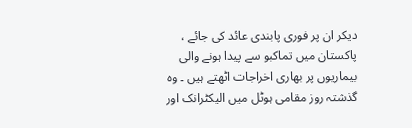دیکر ان پر فوری پابندی عائد کی جائے ، پاکستان میں تماکبو سے پیدا ہونے والی بیماریوں پر بھاری اخراجات اٹھتے ہیں ۔ وہ گذشتہ روز مقامی ہوٹل میں الیکٹرانک اور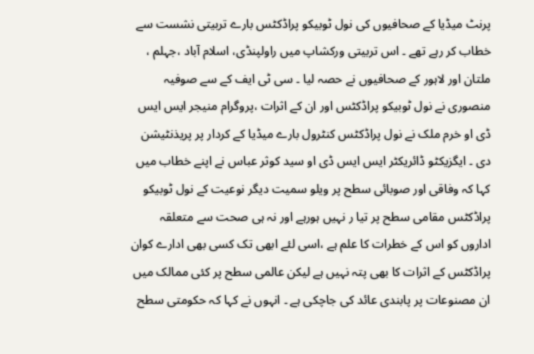پرنٹ میڈیا کے صحافیوں کی نول ٹوبیکو پراڈکٹس بارے تربیتی نشست سے خطاب کر رہے تھے ۔ اس تربیتی ورکشاپ میں راولپنڈی، اسلام آباد ،جہلم ، ملتان اور لاہور کے صحافیوں نے حصہ لیا ۔ سی ٹی ایف کے سے صوفیہ منصوری نے نول ٹوبیکو پراڈکٹس اور ان کے اثرات ،پروگرام منیجر ایس ایس ڈی او خرم ملک نے نول پراڈکٹس کنٹرول بارے میڈیا کے کردار پر پریذنٹیشن دی ۔ ایگزیکٹو ڈائریکٹر ایس ایس ڈی او سید کوثر عباس نے اپنے خطاب میں کہا کہ وفاقی اور صوبائی سطح پر ویلو سمیت دیگر نوعیت کے نول ٹوبیکو پراڈکٹس مقامی سطح پر تیا ر نہیں ہورہے اور نہ ہی صحت سے متعلقہ اداروں کو اس کے خطرات کا علم ہے ،اسی لئے ابھی تک کسی بھی ادارے کوان پراڈکٹس کے اثرات کا بھی پتہ نہیں ہے لیکن عالمی سطح پر کئی ممالک میں ان مصنوعات پر پابندی عائد کی جاچکی ہے ۔ انہوں نے کہا کہ حکومتی سطح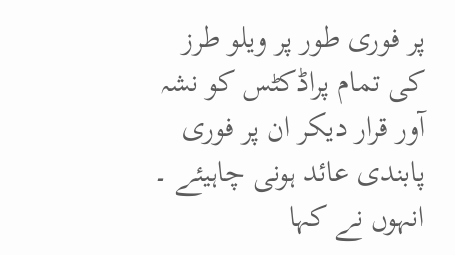پر فوری طور پر ویلو طرز کی تمام پراڈکٹس کو نشہ آور قرار دیکر ان پر فوری پابندی عائد ہونی چاہیئے ۔ انہوں نے کہا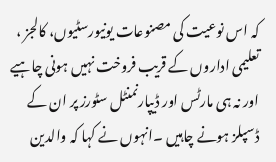کہ اس نوعیت کی مصنوعات یونیورسٹیوں، کالجز ، تعلیمی اداروں کے قریب فروخت نہیں ہونی چاہیے اور نہ ہی مارٹس اور ڈیپارنمنٹل سٹورز پر ان کے ڈسپلز ہونے چاہیں ۔انہوں نے کہا کہ والدین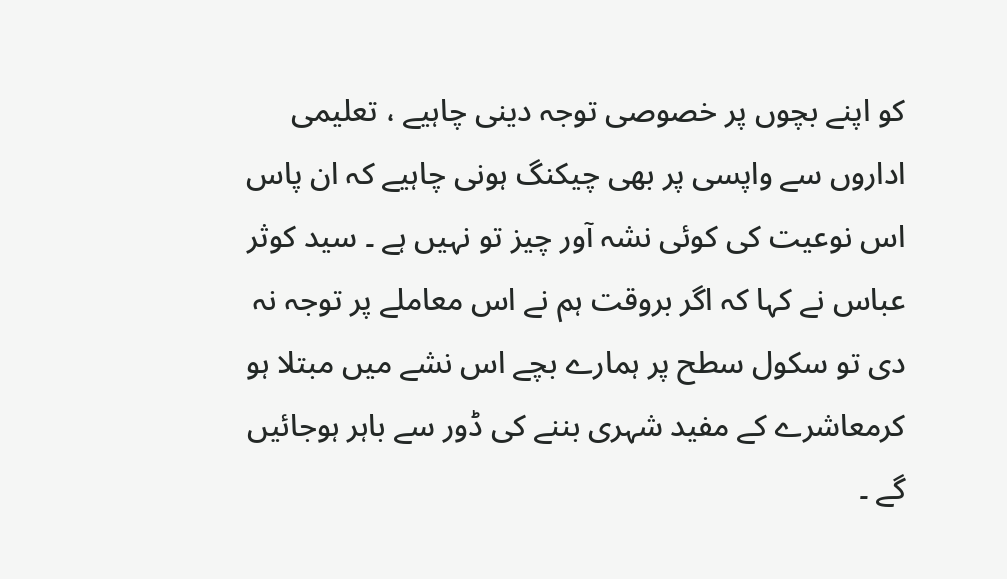کو اپنے بچوں پر خصوصی توجہ دینی چاہیے ، تعلیمی اداروں سے واپسی پر بھی چیکنگ ہونی چاہیے کہ ان پاس اس نوعیت کی کوئی نشہ آور چیز تو نہیں ہے ۔ سید کوثر عباس نے کہا کہ اگر بروقت ہم نے اس معاملے پر توجہ نہ دی تو سکول سطح پر ہمارے بچے اس نشے میں مبتلا ہو کرمعاشرے کے مفید شہری بننے کی ڈور سے باہر ہوجائیں گے ۔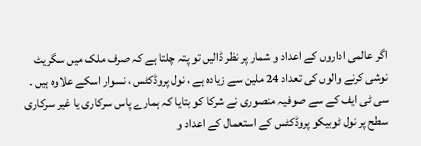اگر عالمی اداروں کے اعداد و شمار پر نظر ڈالیں تو پتہ چلتا ہے کہ صرف ملک میں سگریٹ نوشی کرنے والوں کی تعداد 24 ملین سے زیادہ ہے ، نول پروڈکٹس ، نسوار اسکے علاوہ ہیں ۔ سی ٹی ایف کے سے صوفیہ منصوری نے شرکا کو بتایا کہ ہمارے پاس سرکاری یا غیر سرکاری سطح پر نول ٹوبیکو پروڈکٹس کے استعمال کے اعداد و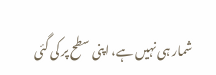شمار ہی نہیں ہے، اپنی سطح پر کی گئی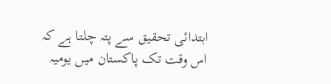ابتدائی تحقیق سے پتہ چلتا ہے کہ اس وقت تک پاکستان میں یومیہ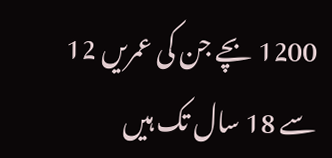1200 بچے جن کی عمریں 12 سے 18 سال تک ہیں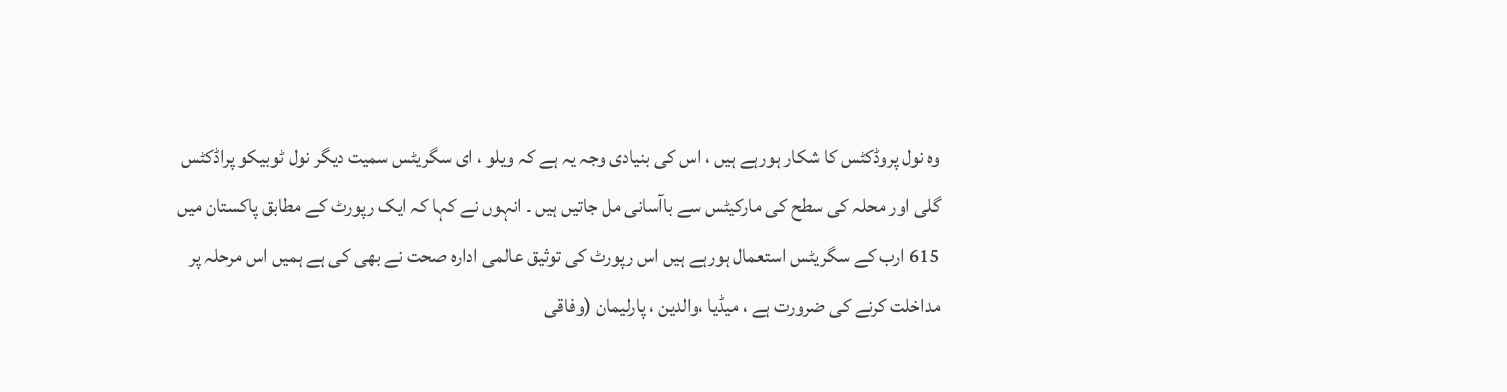وہ نول پروڈکٹس کا شکار ہورہے ہیں ، اس کی بنیادی وجہ یہ ہے کہ ویلو ، ای سگریٹس سمیت دیگر نول ٹوبیکو پراڈکٹس گلی اور محلہ کی سطح کی مارکیٹس سے باآسانی مل جاتیں ہیں ۔ انہوں نے کہا کہ ایک رپورٹ کے مطابق پاکستان میں 615 ارب کے سگریٹس استعمال ہورہے ہیں اس رپورٹ کی توثیق عالمی ادارہ صحت نے بھی کی ہے ہمیں اس مرحلہ پر مداخلت کرنے کی ضرورت ہے ، میڈیا ،والدین ، پارلیمان (وفاقی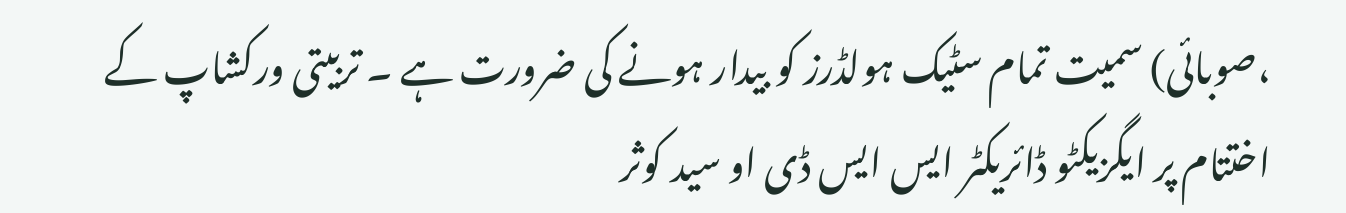،صوبائی) سمیت تمام سٹیک ہولڈرز کو بیدار ہونے کی ضرورت ہے ۔ تربیتی ورکشاپ کے اختتام پر ایگزیکٹو ڈائریکٹر ایس ایس ڈی او سید کوثر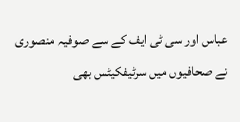عباس اور سی ٹی ایف کے سے صوفیہ منصوری نے صحافیوں میں سرٹیفکیٹس بھی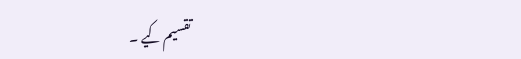تقسیم کیے ۔